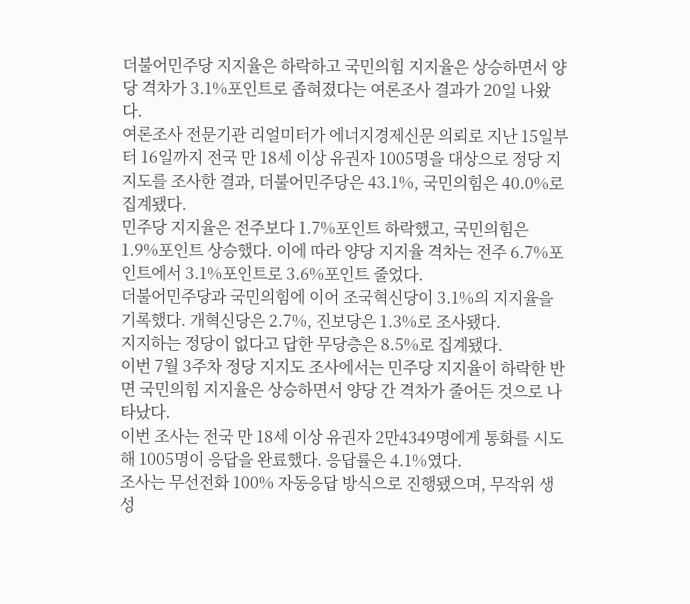더불어민주당 지지율은 하락하고 국민의힘 지지율은 상승하면서 양당 격차가 3.1%포인트로 좁혀졌다는 여론조사 결과가 20일 나왔다.
여론조사 전문기관 리얼미터가 에너지경제신문 의뢰로 지난 15일부터 16일까지 전국 만 18세 이상 유권자 1005명을 대상으로 정당 지지도를 조사한 결과, 더불어민주당은 43.1%, 국민의힘은 40.0%로 집계됐다.
민주당 지지율은 전주보다 1.7%포인트 하락했고, 국민의힘은 1.9%포인트 상승했다. 이에 따라 양당 지지율 격차는 전주 6.7%포인트에서 3.1%포인트로 3.6%포인트 줄었다.
더불어민주당과 국민의힘에 이어 조국혁신당이 3.1%의 지지율을 기록했다. 개혁신당은 2.7%, 진보당은 1.3%로 조사됐다.
지지하는 정당이 없다고 답한 무당층은 8.5%로 집계됐다.
이번 7월 3주차 정당 지지도 조사에서는 민주당 지지율이 하락한 반면 국민의힘 지지율은 상승하면서 양당 간 격차가 줄어든 것으로 나타났다.
이번 조사는 전국 만 18세 이상 유권자 2만4349명에게 통화를 시도해 1005명이 응답을 완료했다. 응답률은 4.1%였다.
조사는 무선전화 100% 자동응답 방식으로 진행됐으며, 무작위 생성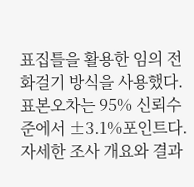표집틀을 활용한 임의 전화걸기 방식을 사용했다.
표본오차는 95% 신뢰수준에서 ±3.1%포인트다. 자세한 조사 개요와 결과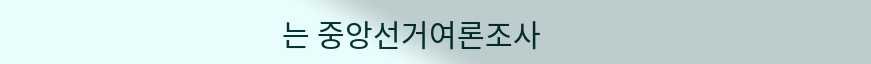는 중앙선거여론조사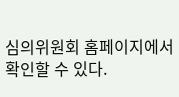심의위원회 홈페이지에서 확인할 수 있다.